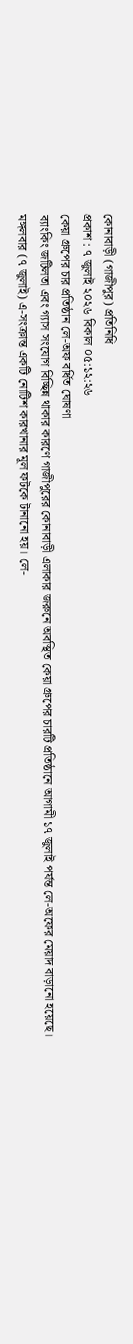কোনাবাড়ী (গাজীপুর) প্রতিনিধি
প্রকাশ : ৭ জুলাই ২০২৬ বিকাল ০৫:১২:২৬
কেয়া গ্রুপের চার প্রতিষ্ঠান লে-অফ বর্ধিত ঘোষণা
ব্যাংকিং জটিলতা এবং গ্যাস সংযোগ বিচ্ছিন্ন থাকার কারণে গাজীপুরের কোনাবাড়ী এলাকার জরুনে অবস্থিত কেয়া গ্রুপের চারটি প্রতিষ্ঠানে আগামী ১৭ জুলাই পর্যন্ত লে-অফের মেয়াদ বাড়ানো হয়েছে।
মঙ্গলবার (৭ জুলাই) এ-সংক্রান্ত একটি নোটিশ কারখানার মূল ফটকে টানানো হয়। লে-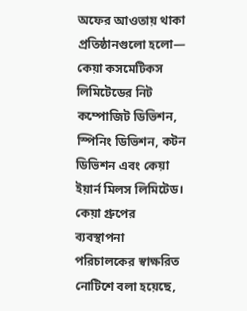অফের আওতায় থাকা প্রতিষ্ঠানগুলো হলো— কেয়া কসমেটিকস লিমিটেডের নিট কম্পোজিট ডিভিশন, স্পিনিং ডিভিশন, কটন ডিভিশন এবং কেয়া ইয়ার্ন মিলস লিমিটেড।
কেয়া গ্রুপের ব্যবস্থাপনা পরিচালকের স্বাক্ষরিত নোটিশে বলা হয়েছে,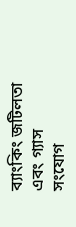ব্যাংকিং জটিলতা এবং গ্যাস সংযোগ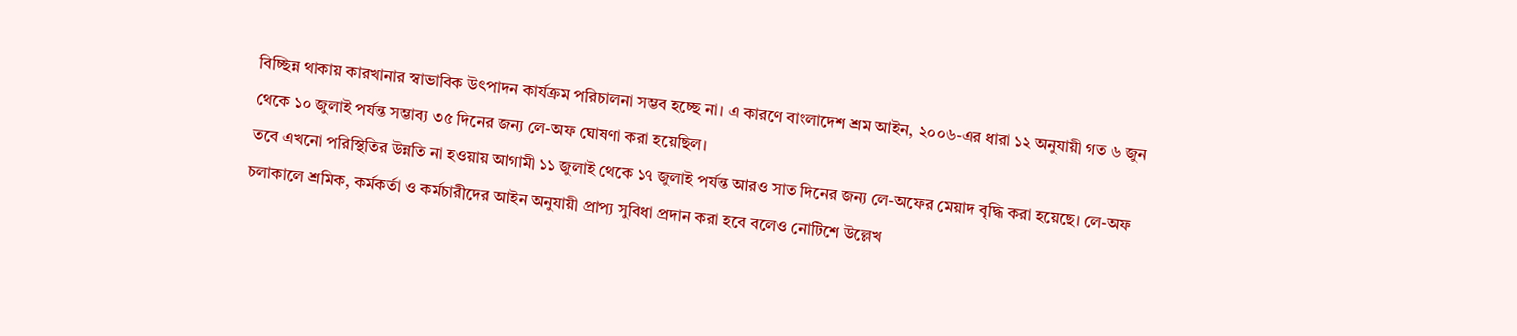বিচ্ছিন্ন থাকায় কারখানার স্বাভাবিক উৎপাদন কার্যক্রম পরিচালনা সম্ভব হচ্ছে না। এ কারণে বাংলাদেশ শ্রম আইন, ২০০৬-এর ধারা ১২ অনুযায়ী গত ৬ জুন থেকে ১০ জুলাই পর্যন্ত সম্ভাব্য ৩৫ দিনের জন্য লে-অফ ঘোষণা করা হয়েছিল।
তবে এখনো পরিস্থিতির উন্নতি না হওয়ায় আগামী ১১ জুলাই থেকে ১৭ জুলাই পর্যন্ত আরও সাত দিনের জন্য লে-অফের মেয়াদ বৃদ্ধি করা হয়েছে। লে-অফ চলাকালে শ্রমিক, কর্মকর্তা ও কর্মচারীদের আইন অনুযায়ী প্রাপ্য সুবিধা প্রদান করা হবে বলেও নোটিশে উল্লেখ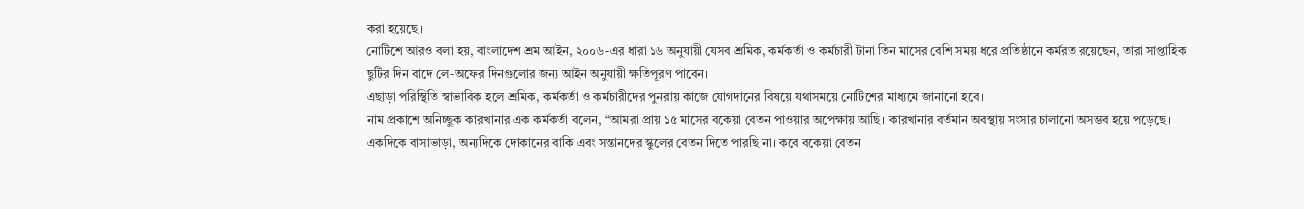করা হয়েছে।
নোটিশে আরও বলা হয়, বাংলাদেশ শ্রম আইন, ২০০৬-এর ধারা ১৬ অনুযায়ী যেসব শ্রমিক, কর্মকর্তা ও কর্মচারী টানা তিন মাসের বেশি সময় ধরে প্রতিষ্ঠানে কর্মরত রয়েছেন, তারা সাপ্তাহিক ছুটির দিন বাদে লে-অফের দিনগুলোর জন্য আইন অনুযায়ী ক্ষতিপূরণ পাবেন।
এছাড়া পরিস্থিতি স্বাভাবিক হলে শ্রমিক, কর্মকর্তা ও কর্মচারীদের পুনরায় কাজে যোগদানের বিষয়ে যথাসময়ে নোটিশের মাধ্যমে জানানো হবে।
নাম প্রকাশে অনিচ্ছুক কারখানার এক কর্মকর্তা বলেন, “আমরা প্রায় ১৫ মাসের বকেয়া বেতন পাওয়ার অপেক্ষায় আছি। কারখানার বর্তমান অবস্থায় সংসার চালানো অসম্ভব হয়ে পড়েছে। একদিকে বাসাভাড়া, অন্যদিকে দোকানের বাকি এবং সন্তানদের স্কুলের বেতন দিতে পারছি না। কবে বকেয়া বেতন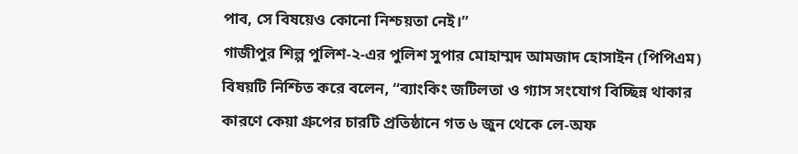পাব, সে বিষয়েও কোনো নিশ্চয়তা নেই।”
গাজীপুর শিল্প পুলিশ-২-এর পুলিশ সুপার মোহাম্মদ আমজাদ হোসাইন (পিপিএম) বিষয়টি নিশ্চিত করে বলেন, “ব্যাংকিং জটিলতা ও গ্যাস সংযোগ বিচ্ছিন্ন থাকার কারণে কেয়া গ্রুপের চারটি প্রতিষ্ঠানে গত ৬ জুন থেকে লে-অফ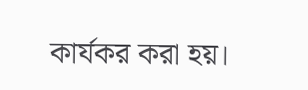কার্যকর করা হয়।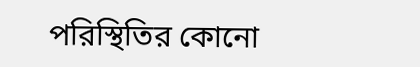পরিস্থিতির কোনো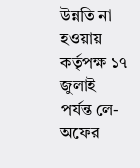উন্নতি না হওয়ায় কর্তৃপক্ষ ১৭ জুলাই পর্যন্ত লে-অফের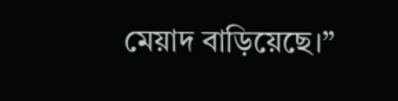মেয়াদ বাড়িয়েছে।”